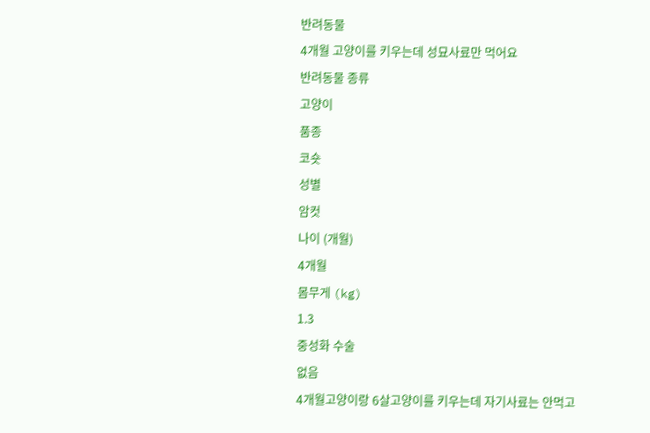반려동물
4개월 고양이를 키우는데 성묘사료만 먹어요
반려동물 종류
고양이
품종
코숏
성별
암컷
나이 (개월)
4개월
몸무게 (kg)
1.3
중성화 수술
없음
4개월고양이랑 6살고양이를 키우는데 자기사료는 안먹고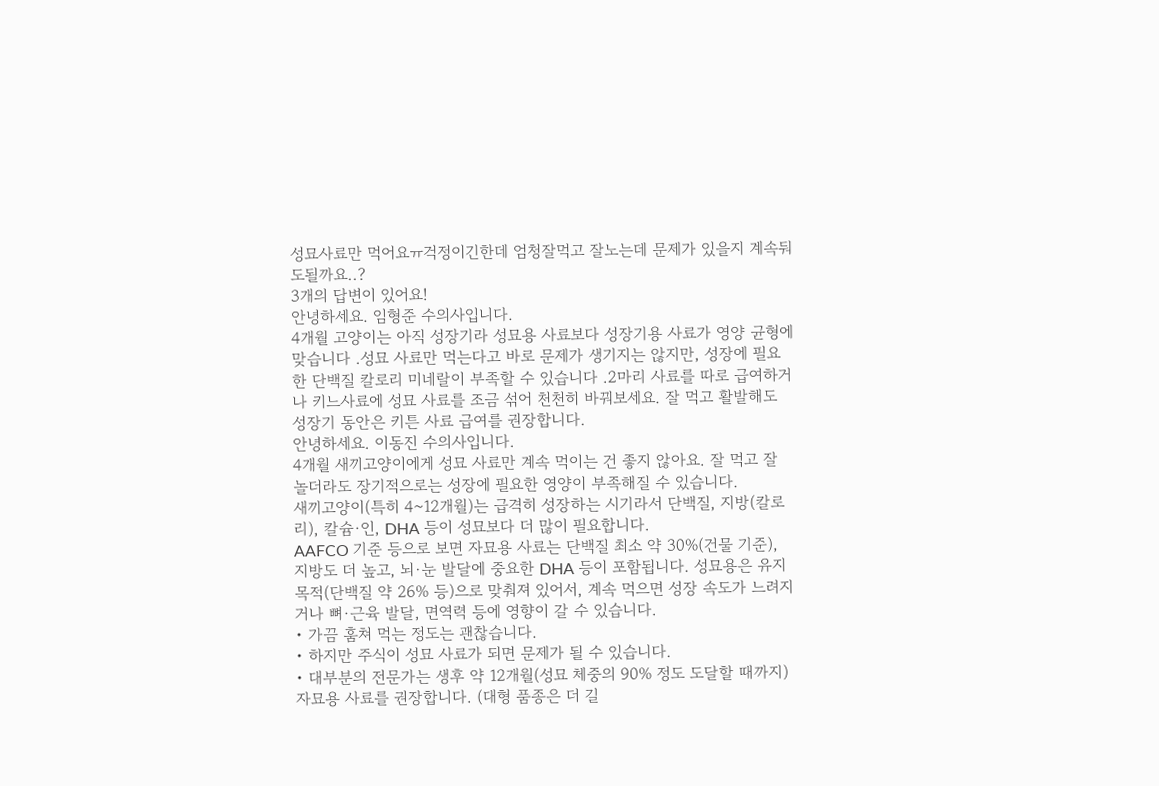성묘사료만 먹어요ㅠ걱정이긴한데 엄청잘먹고 잘노는데 문제가 있을지 계속둬도될까요..?
3개의 답변이 있어요!
안녕하세요. 임형준 수의사입니다.
4개월 고양이는 아직 성장기라 성묘용 사료보다 성장기용 사료가 영양 균형에 맞습니다 .성묘 사료만 먹는다고 바로 문제가 생기지는 않지만, 성장에 필요한 단백질 칼로리 미네랄이 부족할 수 있습니다 .2마리 사료를 따로 급여하거나 키느사료에 성묘 사료를 조금 섞어 천천히 바꿔보세요. 잘 먹고 활발해도 성장기 동안은 키튼 사료 급여를 권장합니다.
안녕하세요. 이동진 수의사입니다.
4개월 새끼고양이에게 성묘 사료만 계속 먹이는 건 좋지 않아요. 잘 먹고 잘 놀더라도 장기적으로는 성장에 필요한 영양이 부족해질 수 있습니다.
새끼고양이(특히 4~12개월)는 급격히 성장하는 시기라서 단백질, 지방(칼로리), 칼슘·인, DHA 등이 성묘보다 더 많이 필요합니다.
AAFCO 기준 등으로 보면 자묘용 사료는 단백질 최소 약 30%(건물 기준), 지방도 더 높고, 뇌·눈 발달에 중요한 DHA 등이 포함됩니다. 성묘용은 유지 목적(단백질 약 26% 등)으로 맞춰져 있어서, 계속 먹으면 성장 속도가 느려지거나 뼈·근육 발달, 면역력 등에 영향이 갈 수 있습니다.
• 가끔 훔쳐 먹는 정도는 괜찮습니다.
• 하지만 주식이 성묘 사료가 되면 문제가 될 수 있습니다.
• 대부분의 전문가는 생후 약 12개월(성묘 체중의 90% 정도 도달할 때까지) 자묘용 사료를 권장합니다. (대형 품종은 더 길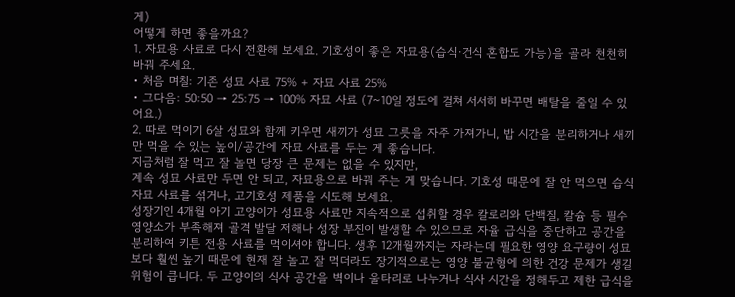게)
어떻게 하면 좋을까요?
1. 자묘용 사료로 다시 전환해 보세요. 기호성이 좋은 자묘용(습식·건식 혼합도 가능)을 골라 천천히 바꿔 주세요.
• 처음 며칠: 기존 성묘 사료 75% + 자묘 사료 25%
• 그다음: 50:50 → 25:75 → 100% 자묘 사료 (7~10일 정도에 걸쳐 서서히 바꾸면 배탈을 줄일 수 있어요.)
2. 따로 먹이기 6살 성묘와 함께 키우면 새끼가 성묘 그릇을 자주 가져가니, 밥 시간을 분리하거나 새끼만 먹을 수 있는 높이/공간에 자묘 사료를 두는 게 좋습니다.
지금처럼 잘 먹고 잘 놀면 당장 큰 문제는 없을 수 있지만,
계속 성묘 사료만 두면 안 되고, 자묘용으로 바꿔 주는 게 맞습니다. 기호성 때문에 잘 안 먹으면 습식 자묘 사료를 섞거나, 고기호성 제품을 시도해 보세요.
성장기인 4개월 아기 고양이가 성묘용 사료만 지속적으로 섭취할 경우 칼로리와 단백질, 칼슘 등 필수 영양소가 부족해져 골격 발달 저해나 성장 부진이 발생할 수 있으므로 자율 급식을 중단하고 공간을 분리하여 키튼 전용 사료를 먹이셔야 합니다. 생후 12개월까지는 자라는데 필요한 영양 요구량이 성묘보다 훨씬 높기 때문에 현재 잘 놀고 잘 먹더라도 장기적으로는 영양 불균형에 의한 건강 문제가 생길 위험이 큽니다. 두 고양이의 식사 공간을 벽이나 울타리로 나누거나 식사 시간을 정해두고 제한 급식을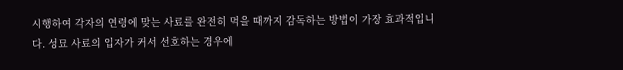시행하여 각자의 연령에 맞는 사료를 완전히 먹을 때까지 감독하는 방법이 가장 효과적입니다. 성묘 사료의 입자가 커서 선호하는 경우에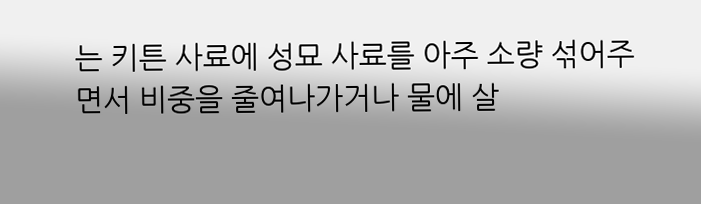는 키튼 사료에 성묘 사료를 아주 소량 섞어주면서 비중을 줄여나가거나 물에 살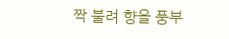짝 불려 향을 풍부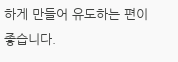하게 만들어 유도하는 편이 좋습니다.